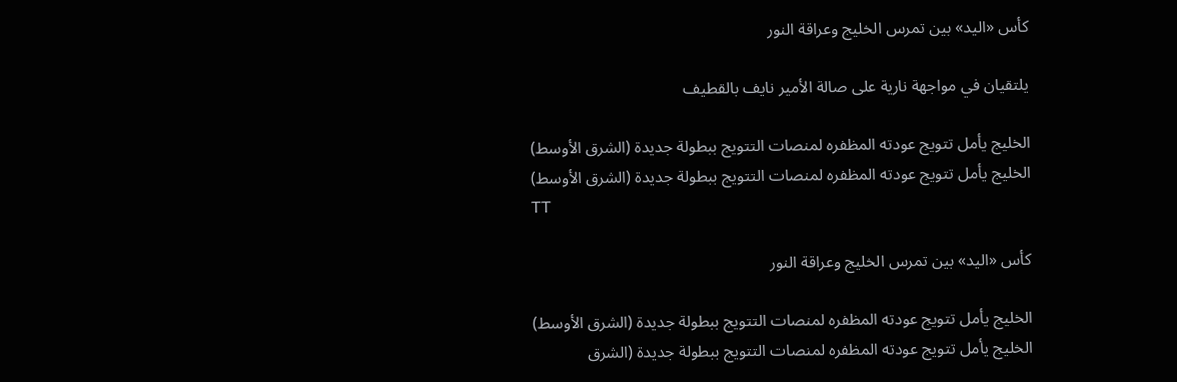كأس «اليد» بين تمرس الخليج وعراقة النور

يلتقيان في مواجهة نارية على صالة الأمير نايف بالقطيف

الخليج يأمل تتويج عودته المظفره لمنصات التتويج ببطولة جديدة (الشرق الأوسط)
الخليج يأمل تتويج عودته المظفره لمنصات التتويج ببطولة جديدة (الشرق الأوسط)
TT

كأس «اليد» بين تمرس الخليج وعراقة النور

الخليج يأمل تتويج عودته المظفره لمنصات التتويج ببطولة جديدة (الشرق الأوسط)
الخليج يأمل تتويج عودته المظفره لمنصات التتويج ببطولة جديدة (الشرق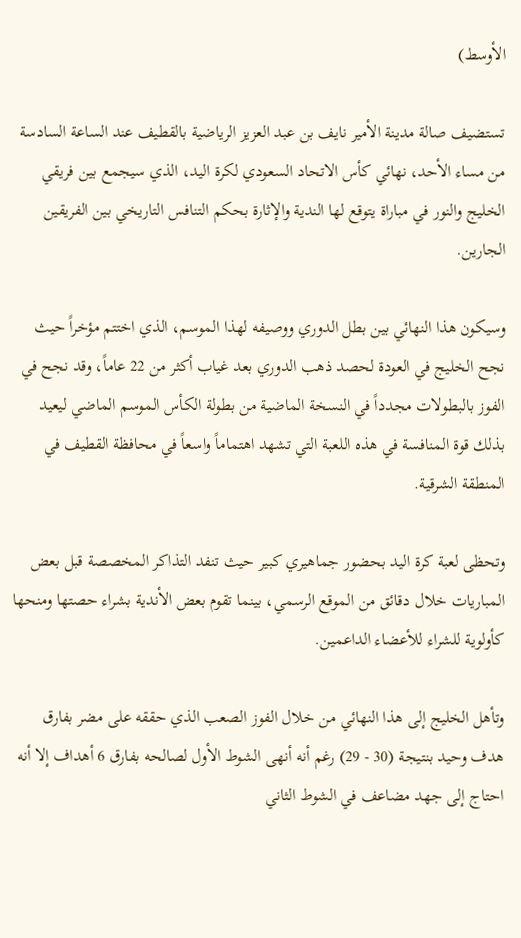الأوسط)

تستضيف صالة مدينة الأمير نايف بن عبد العزيز الرياضية بالقطيف عند الساعة السادسة من مساء الأحد، نهائي كأس الاتحاد السعودي لكرة اليد، الذي سيجمع بين فريقي الخليج والنور في مباراة يتوقع لها الندية والإثارة بحكم التنافس التاريخي بين الفريقين الجارين.

وسيكون هذا النهائي بين بطل الدوري ووصيفه لهذا الموسم، الذي اختتم مؤخراً حيث نجح الخليج في العودة لحصد ذهب الدوري بعد غياب أكثر من 22 عاماً، وقد نجح في الفوز بالبطولات مجدداً في النسخة الماضية من بطولة الكأس الموسم الماضي ليعيد بذلك قوة المنافسة في هذه اللعبة التي تشهد اهتماماً واسعاً في محافظة القطيف في المنطقة الشرقية.

وتحظى لعبة كرة اليد بحضور جماهيري كبير حيث تنفد التذاكر المخصصة قبل بعض المباريات خلال دقائق من الموقع الرسمي، بينما تقوم بعض الأندية بشراء حصتها ومنحها كأولوية للشراء للأعضاء الداعمين.

وتأهل الخليج إلى هذا النهائي من خلال الفوز الصعب الذي حققه على مضر بفارق هدف وحيد بنتيجة (30 - 29) رغم أنه أنهى الشوط الأول لصالحه بفارق 6 أهداف إلا أنه احتاج إلى جهد مضاعف في الشوط الثاني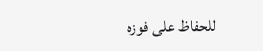للحفاظ على فوزه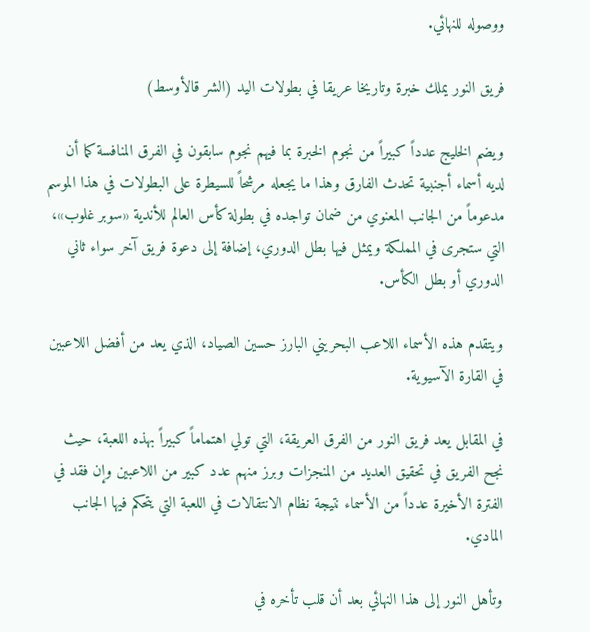ووصوله للنهائي.

فريق النور يملك خبرة وتاريخا عريقا في بطولات اليد (الشر قالأوسط)

ويضم الخليج عدداً كبيراً من نجوم الخبرة بما فيهم نجوم سابقون في الفرق المنافسة كما أن لديه أسماء أجنبية تحدث الفارق وهذا ما يجعله مرشحاً للسيطرة على البطولات في هذا الموسم مدعوماً من الجانب المعنوي من ضمان تواجده في بطولة كأس العالم للأندية «سوبر غلوب»، التي ستجرى في المملكة ويمثل فيها بطل الدوري، إضافة إلى دعوة فريق آخر سواء ثاني الدوري أو بطل الكأس.

ويتقدم هذه الأسماء اللاعب البحريني البارز حسين الصياد، الذي يعد من أفضل اللاعبين في القارة الآسيوية.

في المقابل يعد فريق النور من الفرق العريقة، التي تولي اهتماماً كبيراً بهذه اللعبة، حيث نجح الفريق في تحقيق العديد من المنجزات وبرز منهم عدد كبير من اللاعبين وإن فقد في الفترة الأخيرة عدداً من الأسماء نتيجة نظام الانتقالات في اللعبة التي يتحكم فيها الجانب المادي.

وتأهل النور إلى هذا النهائي بعد أن قلب تأخره في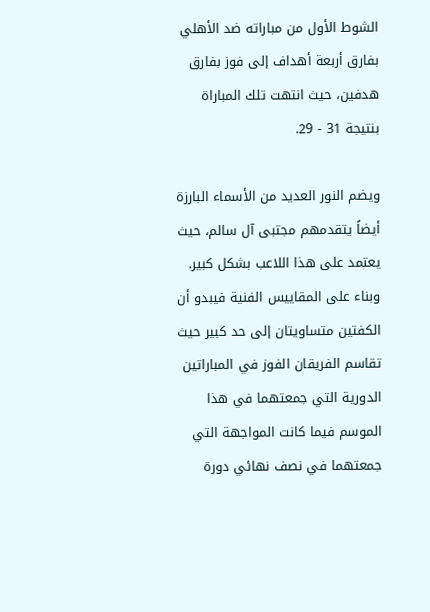الشوط الأول من مباراته ضد الأهلي بفارق أربعة أهداف إلى فوز بفارق هدفين، حيث انتهت تلك المباراة بنتيجة 31 - 29.

ويضم النور العديد من الأسماء البارزة أيضاً يتقدمهم مجتبى آل سالم، حيث يعتمد على هذا اللاعب بشكل كبير. وبناء على المقاييس الفنية فيبدو أن الكفتين متساويتان إلى حد كبير حيث تقاسم الفريقان الفوز في المباراتين الدورية التي جمعتهما في هذا الموسم فيما كانت المواجهة التي جمعتهما في نصف نهائي دورة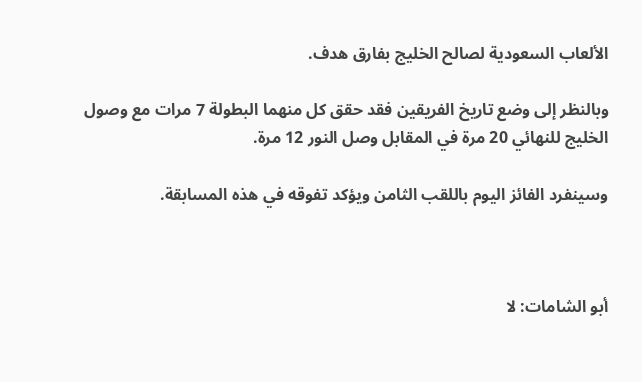الألعاب السعودية لصالح الخليج بفارق هدف.

وبالنظر إلى وضع تاريخ الفريقين فقد حقق كل منهما البطولة 7 مرات مع وصول الخليج للنهائي 20 مرة في المقابل وصل النور 12 مرة.

وسينفرد الفائز اليوم باللقب الثامن ويؤكد تفوقه في هذه المسابقة.



أبو الشامات: لا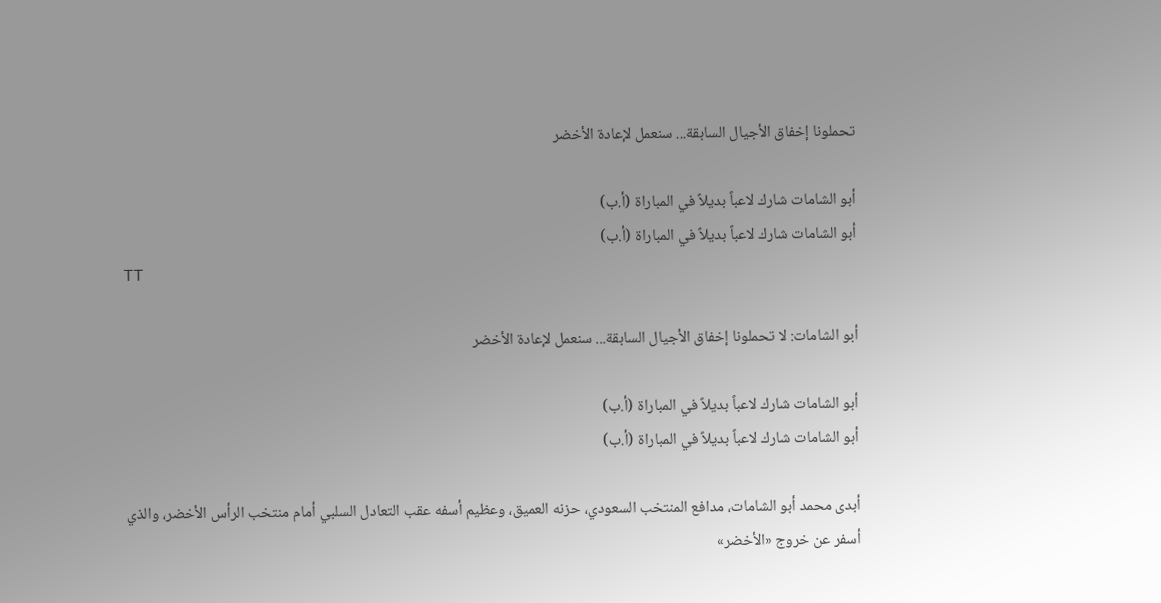تحملونا إخفاق الأجيال السابقة... سنعمل لإعادة الأخضر

أبو الشامات شارك لاعباً بديلاً في المباراة (أ.ب)
أبو الشامات شارك لاعباً بديلاً في المباراة (أ.ب)
TT

أبو الشامات: لا تحملونا إخفاق الأجيال السابقة... سنعمل لإعادة الأخضر

أبو الشامات شارك لاعباً بديلاً في المباراة (أ.ب)
أبو الشامات شارك لاعباً بديلاً في المباراة (أ.ب)

أبدى محمد أبو الشامات، مدافع المنتخب السعودي، حزنه العميق، وعظيم أسفه عقب التعادل السلبي أمام منتخب الرأس الأخضر، والذي أسفر عن خروج «الأخضر»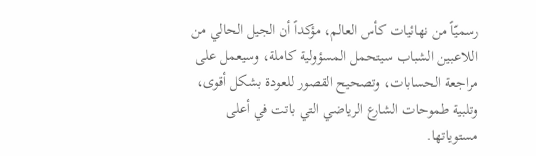رسميّاً من نهائيات كأس العالم، مؤكداً أن الجيل الحالي من اللاعبين الشباب سيتحمل المسؤولية كاملة، وسيعمل على مراجعة الحسابات، وتصحيح القصور للعودة بشكل أقوى، وتلبية طموحات الشارع الرياضي التي باتت في أعلى مستوياتها.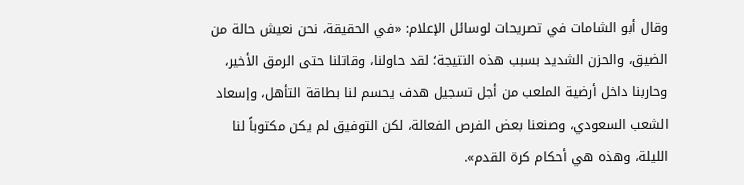وقال أبو الشامات في تصريحات لوسائل الإعلام: «في الحقيقة، نحن نعيش حالة من الضيق، والحزن الشديد بسبب هذه النتيجة؛ لقد حاولنا، وقاتلنا حتى الرمق الأخير، وحاربنا داخل أرضية الملعب من أجل تسجيل هدف يحسم لنا بطاقة التأهل، وإسعاد الشعب السعودي، وصنعنا بعض الفرص الفعالة، لكن التوفيق لم يكن مكتوباً لنا الليلة، وهذه هي أحكام كرة القدم».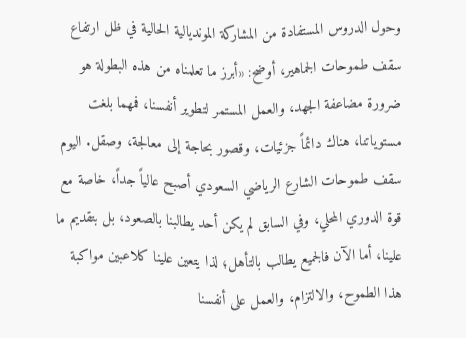وحول الدروس المستفادة من المشاركة المونديالية الحالية في ظل ارتفاع سقف طموحات الجماهير، أوضح: «أبرز ما تعلمناه من هذه البطولة هو ضرورة مضاعفة الجهد، والعمل المستمر لتطوير أنفسنا، فمهما بلغت مستوياتنا، هناك دائماً جزئيات، وقصور بحاجة إلى معالجة، وصقل. اليوم سقف طموحات الشارع الرياضي السعودي أصبح عالياً جداً، خاصة مع قوة الدوري المحلي، وفي السابق لم يكن أحد يطالبنا بالصعود، بل بتقديم ما علينا، أما الآن فالجميع يطالب بالتأهل؛ لذا يتعين علينا كلاعبين مواكبة هذا الطموح، والالتزام، والعمل على أنفسنا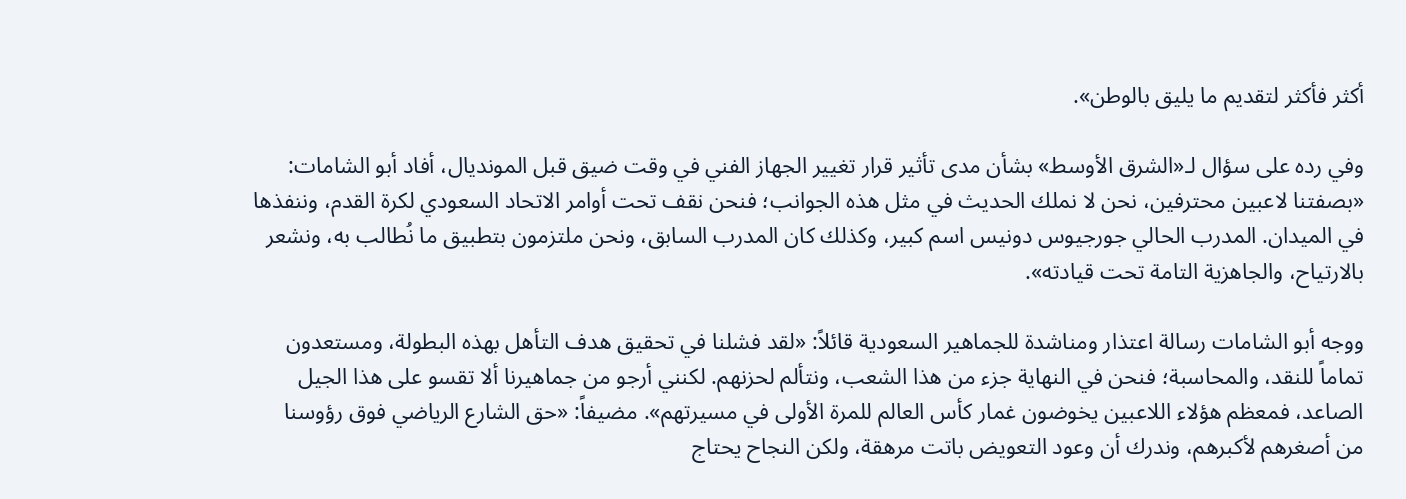أكثر فأكثر لتقديم ما يليق بالوطن».

وفي رده على سؤال لـ«الشرق الأوسط» بشأن مدى تأثير قرار تغيير الجهاز الفني في وقت ضيق قبل المونديال، أفاد أبو الشامات: «بصفتنا لاعبين محترفين، نحن لا نملك الحديث في مثل هذه الجوانب؛ فنحن نقف تحت أوامر الاتحاد السعودي لكرة القدم، وننفذها في الميدان. المدرب الحالي جورجيوس دونيس اسم كبير، وكذلك كان المدرب السابق، ونحن ملتزمون بتطبيق ما نُطالب به، ونشعر بالارتياح، والجاهزية التامة تحت قيادته».

ووجه أبو الشامات رسالة اعتذار ومناشدة للجماهير السعودية قائلاً: «لقد فشلنا في تحقيق هدف التأهل بهذه البطولة، ومستعدون تماماً للنقد، والمحاسبة؛ فنحن في النهاية جزء من هذا الشعب، ونتألم لحزنهم. لكنني أرجو من جماهيرنا ألا تقسو على هذا الجيل الصاعد، فمعظم هؤلاء اللاعبين يخوضون غمار كأس العالم للمرة الأولى في مسيرتهم». مضيفاً: «حق الشارع الرياضي فوق رؤوسنا من أصغرهم لأكبرهم، وندرك أن وعود التعويض باتت مرهقة، ولكن النجاح يحتاج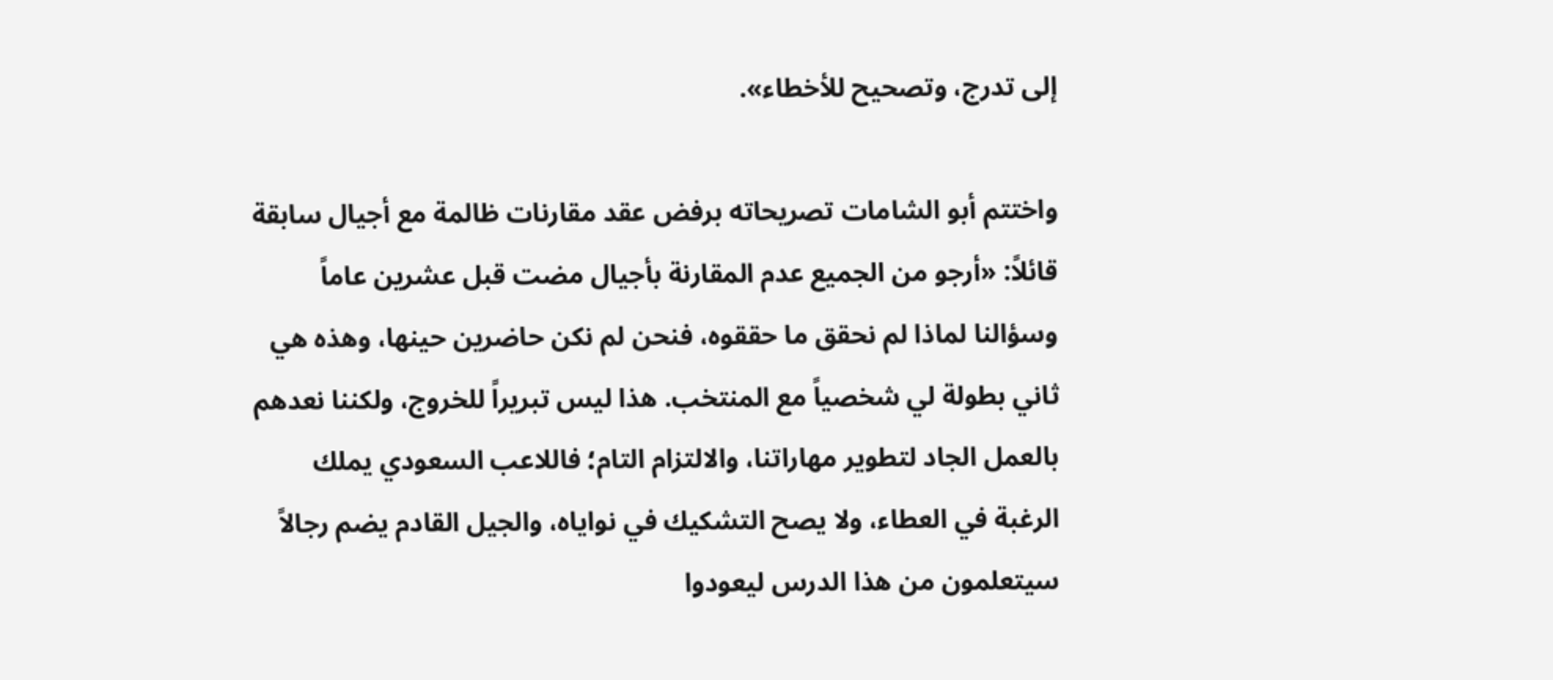إلى تدرج، وتصحيح للأخطاء».

واختتم أبو الشامات تصريحاته برفض عقد مقارنات ظالمة مع أجيال سابقة قائلاً: «أرجو من الجميع عدم المقارنة بأجيال مضت قبل عشرين عاماً وسؤالنا لماذا لم نحقق ما حققوه، فنحن لم نكن حاضرين حينها، وهذه هي ثاني بطولة لي شخصياً مع المنتخب. هذا ليس تبريراً للخروج، ولكننا نعدهم بالعمل الجاد لتطوير مهاراتنا، والالتزام التام؛ فاللاعب السعودي يملك الرغبة في العطاء، ولا يصح التشكيك في نواياه، والجيل القادم يضم رجالاً سيتعلمون من هذا الدرس ليعودوا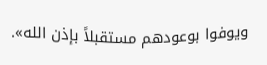ويوفوا بوعودهم مستقبلاً بإذن الله».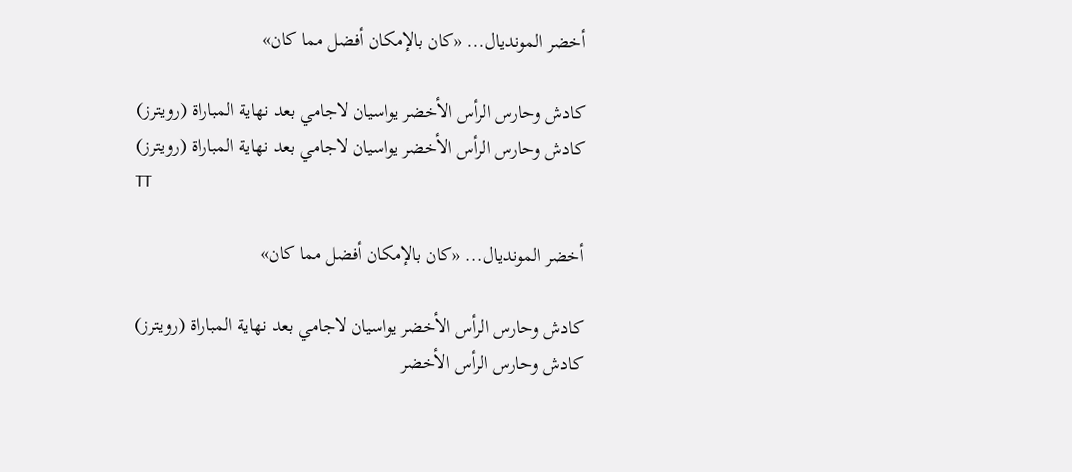أخضر المونديال... «كان بالإمكان أفضل مما كان»

كادش وحارس الرأس الأخضر يواسيان لاجامي بعد نهاية المباراة (رويترز)
كادش وحارس الرأس الأخضر يواسيان لاجامي بعد نهاية المباراة (رويترز)
TT

أخضر المونديال... «كان بالإمكان أفضل مما كان»

كادش وحارس الرأس الأخضر يواسيان لاجامي بعد نهاية المباراة (رويترز)
كادش وحارس الرأس الأخضر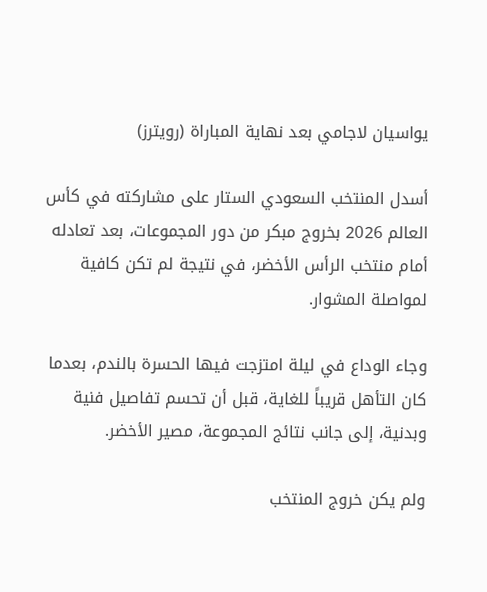يواسيان لاجامي بعد نهاية المباراة (رويترز)

أسدل المنتخب السعودي الستار على مشاركته في كأس العالم 2026 بخروج مبكر من دور المجموعات، بعد تعادله أمام منتخب الرأس الأخضر، في نتيجة لم تكن كافية لمواصلة المشوار.

وجاء الوداع في ليلة امتزجت فيها الحسرة بالندم، بعدما كان التأهل قريباً للغاية، قبل أن تحسم تفاصيل فنية وبدنية، إلى جانب نتائج المجموعة، مصير الأخضر.

ولم يكن خروج المنتخب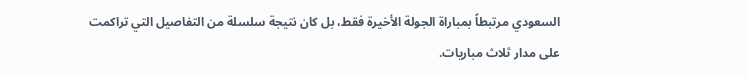السعودي مرتبطاً بمباراة الجولة الأخيرة فقط، بل كان نتيجة سلسلة من التفاصيل التي تراكمت على مدار ثلاث مباريات.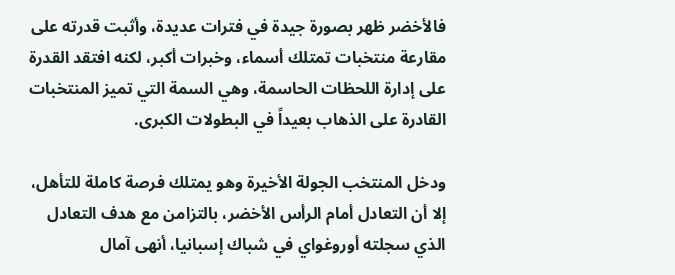فالأخضر ظهر بصورة جيدة في فترات عديدة، وأثبت قدرته على مقارعة منتخبات تمتلك أسماء، وخبرات أكبر، لكنه افتقد القدرة على إدارة اللحظات الحاسمة، وهي السمة التي تميز المنتخبات القادرة على الذهاب بعيداً في البطولات الكبرى.

ودخل المنتخب الجولة الأخيرة وهو يمتلك فرصة كاملة للتأهل، إلا أن التعادل أمام الرأس الأخضر، بالتزامن مع هدف التعادل الذي سجلته أوروغواي في شباك إسبانيا، أنهى آمال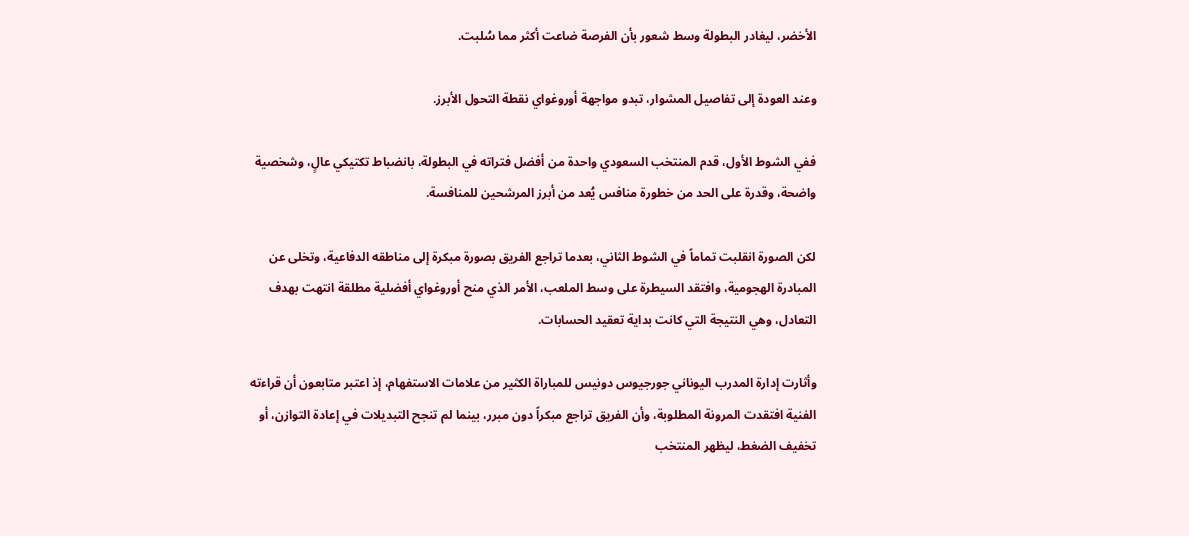الأخضر، ليغادر البطولة وسط شعور بأن الفرصة ضاعت أكثر مما سُلبت.

وعند العودة إلى تفاصيل المشوار، تبدو مواجهة أوروغواي نقطة التحول الأبرز.

ففي الشوط الأول، قدم المنتخب السعودي واحدة من أفضل فتراته في البطولة، بانضباط تكتيكي عالٍ، وشخصية واضحة، وقدرة على الحد من خطورة منافس يُعد من أبرز المرشحين للمنافسة.

لكن الصورة انقلبت تماماً في الشوط الثاني، بعدما تراجع الفريق بصورة مبكرة إلى مناطقه الدفاعية، وتخلى عن المبادرة الهجومية، وافتقد السيطرة على وسط الملعب، الأمر الذي منح أوروغواي أفضلية مطلقة انتهت بهدف التعادل، وهي النتيجة التي كانت بداية تعقيد الحسابات.

وأثارت إدارة المدرب اليوناني جورجيوس دونيس للمباراة الكثير من علامات الاستفهام، إذ اعتبر متابعون أن قراءته الفنية افتقدت المرونة المطلوبة، وأن الفريق تراجع مبكراً دون مبرر، بينما لم تنجح التبديلات في إعادة التوازن، أو تخفيف الضغط، ليظهر المنتخب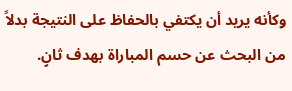وكأنه يريد أن يكتفي بالحفاظ على النتيجة بدلاً من البحث عن حسم المباراة بهدف ثانٍ.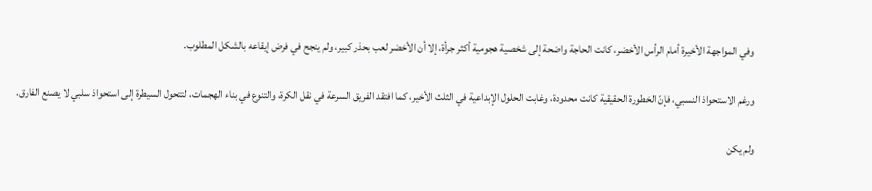وفي المواجهة الأخيرة أمام الرأس الأخضر، كانت الحاجة واضحة إلى شخصية هجومية أكثر جرأة، إلا أن الأخضر لعب بحذر كبير، ولم ينجح في فرض إيقاعه بالشكل المطلوب.

ورغم الاستحواذ النسبي، فإنّ الخطورة الحقيقية كانت محدودة، وغابت الحلول الإبداعية في الثلث الأخير، كما افتقد الفريق السرعة في نقل الكرة، والتنوع في بناء الهجمات، لتتحول السيطرة إلى استحواذ سلبي لا يصنع الفارق.

ولم يكن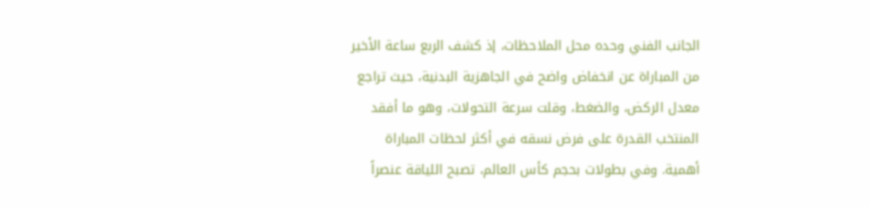الجانب الفني وحده محل الملاحظات، إذ كشف الربع ساعة الأخير من المباراة عن انخفاض واضح في الجاهزية البدنية، حيث تراجع معدل الركض، والضغط، وقلت سرعة التحولات، وهو ما أفقد المنتخب القدرة على فرض نسقه في أكثر لحظات المباراة أهمية. وفي بطولات بحجم كأس العالم، تصبح اللياقة عنصراً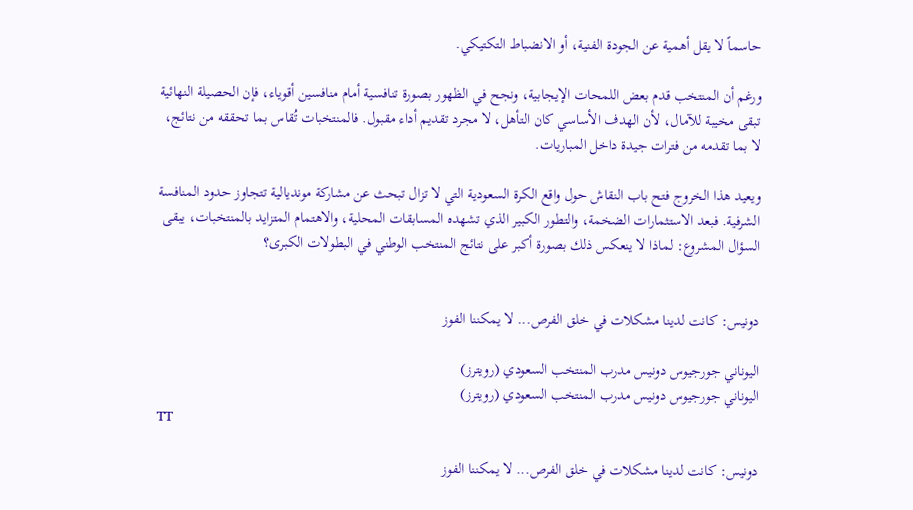حاسماً لا يقل أهمية عن الجودة الفنية، أو الانضباط التكتيكي.

ورغم أن المنتخب قدم بعض اللمحات الإيجابية، ونجح في الظهور بصورة تنافسية أمام منافسين أقوياء، فإن الحصيلة النهائية تبقى مخيبة للآمال، لأن الهدف الأساسي كان التأهل، لا مجرد تقديم أداء مقبول. فالمنتخبات تُقاس بما تحققه من نتائج، لا بما تقدمه من فترات جيدة داخل المباريات.

ويعيد هذا الخروج فتح باب النقاش حول واقع الكرة السعودية التي لا تزال تبحث عن مشاركة مونديالية تتجاوز حدود المنافسة الشرفية. فبعد الاستثمارات الضخمة، والتطور الكبير الذي تشهده المسابقات المحلية، والاهتمام المتزايد بالمنتخبات، يبقى السؤال المشروع: لماذا لا ينعكس ذلك بصورة أكبر على نتائج المنتخب الوطني في البطولات الكبرى؟


دونيس: كانت لدينا مشكلات في خلق الفرص... لا يمكننا الفوز

اليوناني جورجيوس دونيس مدرب المنتخب السعودي (رويترز)
اليوناني جورجيوس دونيس مدرب المنتخب السعودي (رويترز)
TT

دونيس: كانت لدينا مشكلات في خلق الفرص... لا يمكننا الفوز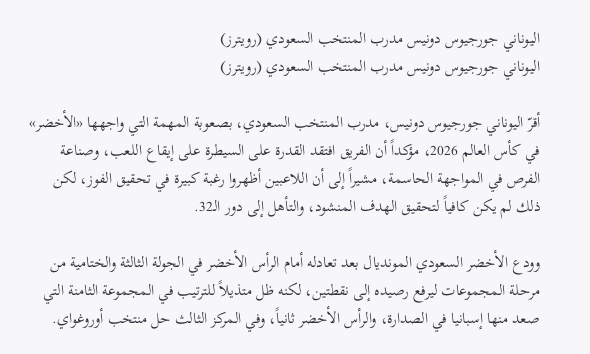اليوناني جورجيوس دونيس مدرب المنتخب السعودي (رويترز)
اليوناني جورجيوس دونيس مدرب المنتخب السعودي (رويترز)

أقرّ اليوناني جورجيوس دونيس، مدرب المنتخب السعودي، بصعوبة المهمة التي واجهها «الأخضر» في كأس العالم 2026، مؤكداً أن الفريق افتقد القدرة على السيطرة على إيقاع اللعب، وصناعة الفرص في المواجهة الحاسمة، مشيراً إلى أن اللاعبين أظهروا رغبة كبيرة في تحقيق الفوز، لكن ذلك لم يكن كافياً لتحقيق الهدف المنشود، والتأهل إلى دور الـ32.

وودع الأخضر السعودي المونديال بعد تعادله أمام الرأس الأخضر في الجولة الثالثة والختامية من مرحلة المجموعات ليرفع رصيده إلى نقطتين، لكنه ظل متذيلاً للترتيب في المجموعة الثامنة التي صعد منها إسبانيا في الصدارة، والرأس الأخضر ثانياً، وفي المركز الثالث حل منتخب أوروغواي.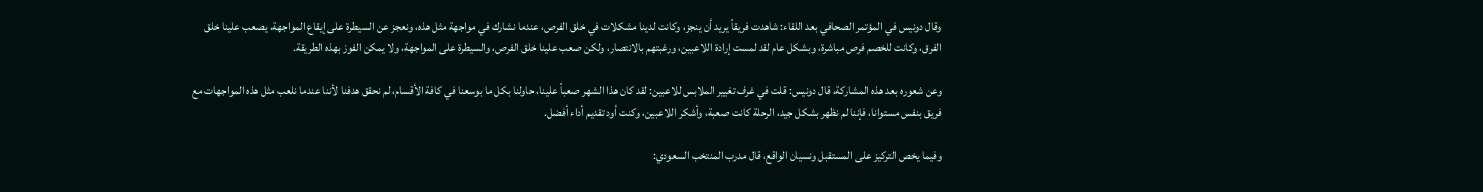وقال دونيس في المؤتمر الصحافي بعد اللقاء: شاهدت فريقاً يريد أن ينجز، وكانت لدينا مشكلات في خلق الفرص، عندما نشارك في مواجهة مثل هذه، ونعجز عن السيطرة على إيقاع المواجهة، يصعب علينا خلق الفرق، وكانت للخصم فرص مباشرة، وبشكل عام لقد لمست إرادة اللاعبين، ورغبتهم بالانتصار، ولكن صعب علينا خلق الفرص، والسيطرة على المواجهة، ولا يمكن الفوز بهذه الطريقة.

وعن شعوره بعد هذه المشاركة، قال دونيس: قلت في غرف تغيير الملابس للاعبين: لقد كان هذا الشهر صعباً علينا، حاولنا بكل ما بوسعنا في كافة الأقسام، لم نحقق هدفنا لأننا عندما نلعب مثل هذه المواجهات مع فريق بنفس مستوانا، فإننا لم نظهر بشكل جيد، الرحلة كانت صعبة، وأشكر اللاعبين، وكنت أود تقديم أداء أفضل.

وفيما يخص التركيز على المستقبل ونسيان الواقع، قال مدرب المنتخب السعودي: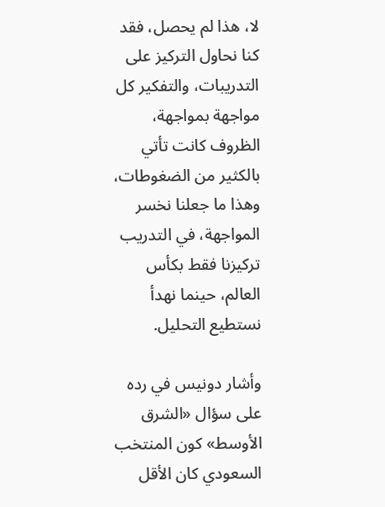لا، هذا لم يحصل، فقد كنا نحاول التركيز على التدريبات، والتفكير كل مواجهة بمواجهة، الظروف كانت تأتي بالكثير من الضغوطات، وهذا ما جعلنا نخسر المواجهة، في التدريب تركيزنا فقط بكأس العالم، حينما نهدأ نستطيع التحليل.

وأشار دونيس في رده على سؤال «الشرق الأوسط» كون المنتخب السعودي كان الأقل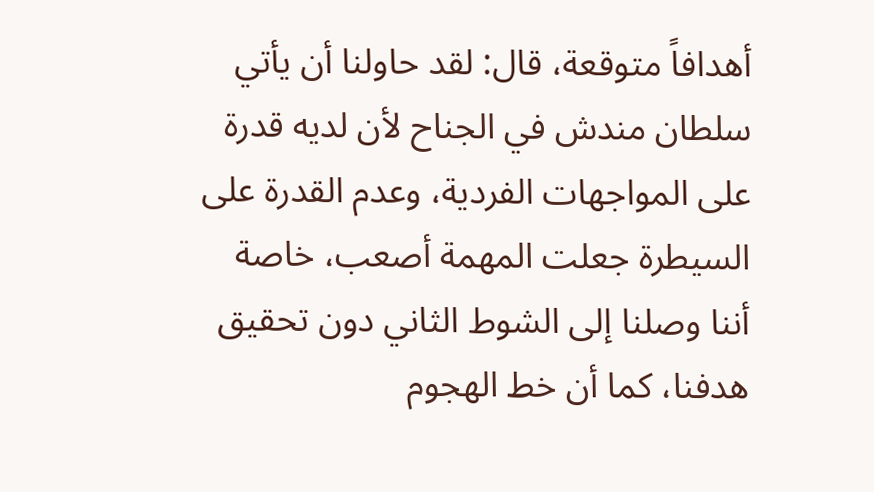أهدافاً متوقعة، قال: لقد حاولنا أن يأتي سلطان مندش في الجناح لأن لديه قدرة على المواجهات الفردية، وعدم القدرة على السيطرة جعلت المهمة أصعب، خاصة أننا وصلنا إلى الشوط الثاني دون تحقيق هدفنا، كما أن خط الهجوم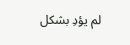لم يؤدِ بشكل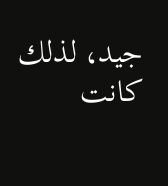جيد، لذلك كانت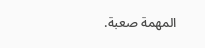المهمة صعبة.